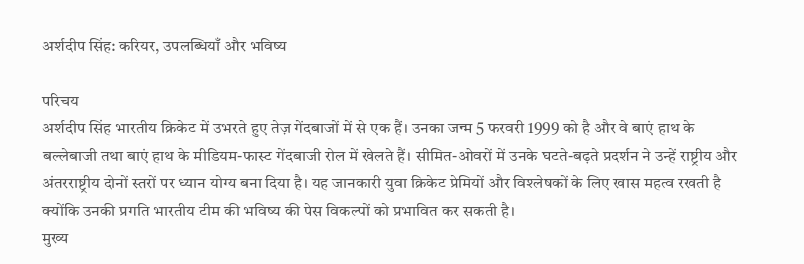अर्शदीप सिंह: करियर, उपलब्धियाँ और भविष्य

परिचय
अर्शदीप सिंह भारतीय क्रिकेट में उभरते हुए तेज़ गेंदबाजों में से एक हैं। उनका जन्म 5 फरवरी 1999 को है और वे बाएं हाथ के बल्लेबाजी तथा बाएं हाथ के मीडियम-फास्ट गेंदबाजी रोल में खेलते हैं। सीमित-ओवरों में उनके घटते-बढ़ते प्रदर्शन ने उन्हें राष्ट्रीय और अंतरराष्ट्रीय दोनों स्तरों पर ध्यान योग्य बना दिया है। यह जानकारी युवा क्रिकेट प्रेमियों और विश्लेषकों के लिए खास महत्व रखती है क्योंकि उनकी प्रगति भारतीय टीम की भविष्य की पेस विकल्पों को प्रभावित कर सकती है।
मुख्य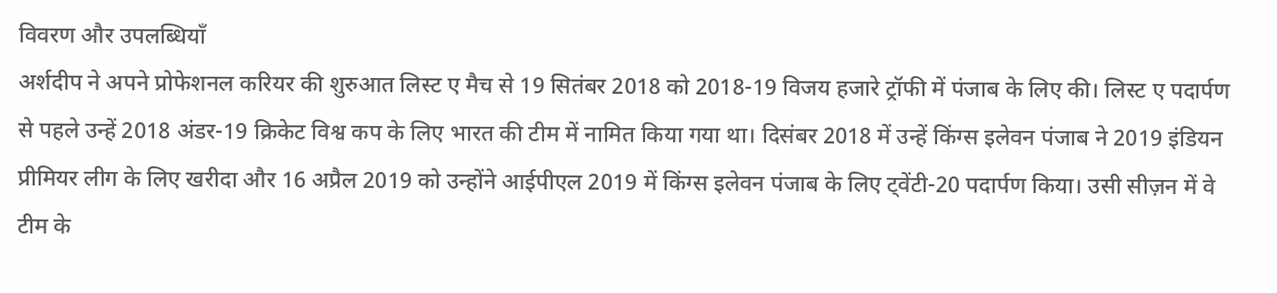विवरण और उपलब्धियाँ
अर्शदीप ने अपने प्रोफेशनल करियर की शुरुआत लिस्ट ए मैच से 19 सितंबर 2018 को 2018-19 विजय हजारे ट्रॉफी में पंजाब के लिए की। लिस्ट ए पदार्पण से पहले उन्हें 2018 अंडर-19 क्रिकेट विश्व कप के लिए भारत की टीम में नामित किया गया था। दिसंबर 2018 में उन्हें किंग्स इलेवन पंजाब ने 2019 इंडियन प्रीमियर लीग के लिए खरीदा और 16 अप्रैल 2019 को उन्होंने आईपीएल 2019 में किंग्स इलेवन पंजाब के लिए ट्वेंटी-20 पदार्पण किया। उसी सीज़न में वे टीम के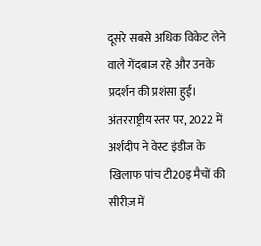दूसरे सबसे अधिक विकेट लेने वाले गेंदबाज रहे और उनके प्रदर्शन की प्रशंसा हुई।
अंतरराष्ट्रीय स्तर पर, 2022 में अर्शदीप ने वेस्ट इंडीज के खिलाफ पांच टी20इ मैचों की सीरीज़ में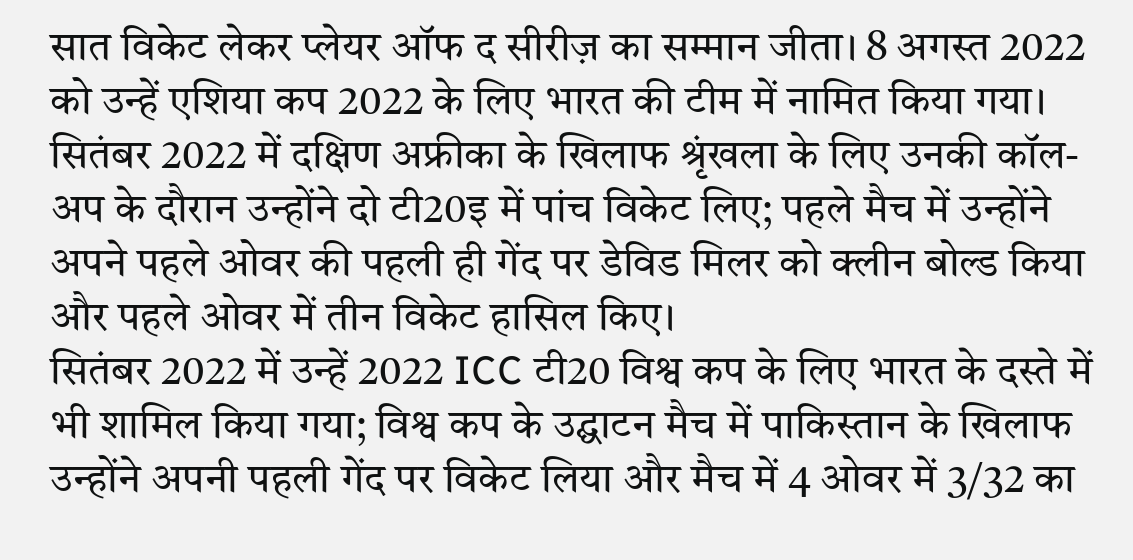सात विकेट लेकर प्लेयर ऑफ द सीरीज़ का सम्मान जीता। 8 अगस्त 2022 को उन्हें एशिया कप 2022 के लिए भारत की टीम में नामित किया गया। सितंबर 2022 में दक्षिण अफ्रीका के खिलाफ श्रृंखला के लिए उनकी कॉल-अप के दौरान उन्होंने दो टी20इ में पांच विकेट लिए; पहले मैच में उन्होंने अपने पहले ओवर की पहली ही गेंद पर डेविड मिलर को क्लीन बोल्ड किया और पहले ओवर में तीन विकेट हासिल किए।
सितंबर 2022 में उन्हें 2022 ICC टी20 विश्व कप के लिए भारत के दस्ते में भी शामिल किया गया; विश्व कप के उद्घाटन मैच में पाकिस्तान के खिलाफ उन्होंने अपनी पहली गेंद पर विकेट लिया और मैच में 4 ओवर में 3/32 का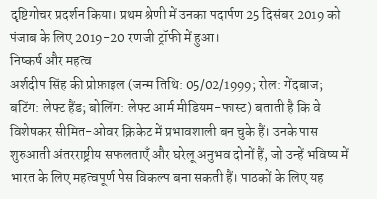दृष्टिगोचर प्रदर्शन किया। प्रथम श्रेणी में उनका पदार्पण 25 दिसंबर 2019 को पंजाब के लिए 2019-20 रणजी ट्रॉफी में हुआ।
निष्कर्ष और महत्व
अर्शदीप सिंह की प्रोफ़ाइल (जन्म तिथि: 05/02/1999; रोल: गेंदबाज; बटिंग: लेफ्ट हैंड; बोलिंग: लेफ्ट आर्म मीडियम-फास्ट) बताती है कि वे विशेषकर सीमित-ओवर क्रिकेट में प्रभावशाली बन चुके हैं। उनके पास शुरुआती अंतरराष्ट्रीय सफलताएँ और घरेलू अनुभव दोनों हैं, जो उन्हें भविष्य में भारत के लिए महत्वपूर्ण पेस विकल्प बना सकती हैं। पाठकों के लिए यह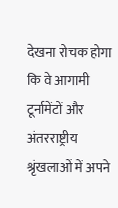देखना रोचक होगा कि वे आगामी टूर्नामेंटों और अंतरराष्ट्रीय श्रृंखलाओं में अपने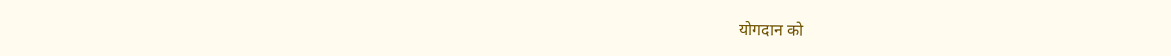योगदान को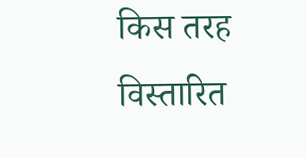किस तरह विस्तारित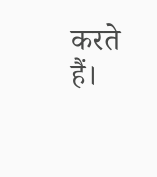करते हैं।